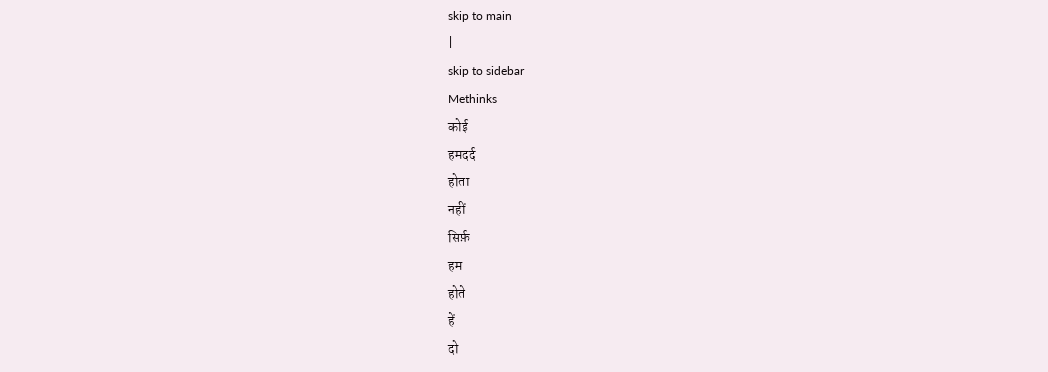skip to main
|
skip to sidebar
Methinks
कोई
हमदर्द
होता
नहीं
सिर्फ़
हम
होते
हें
दो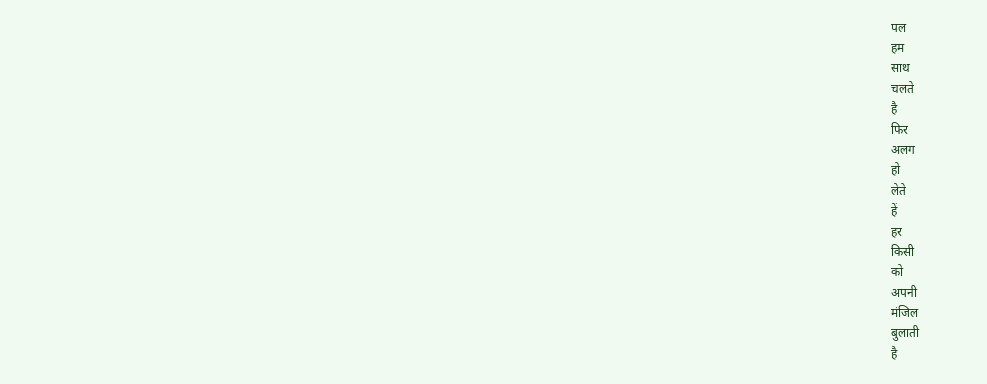पल
हम
साथ
चलते
है
फिर
अलग
हो
लेते
हें
हर
किसी
को
अपनी
मंजिल
बुलाती
है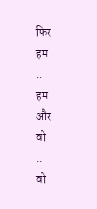फिर
हम
..
हम
और
वो
..
वो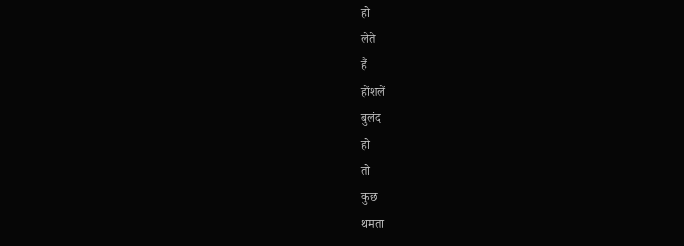हो
लेते
हैं
होंशलें
बुलंद
हो
तो
कुछ
थमता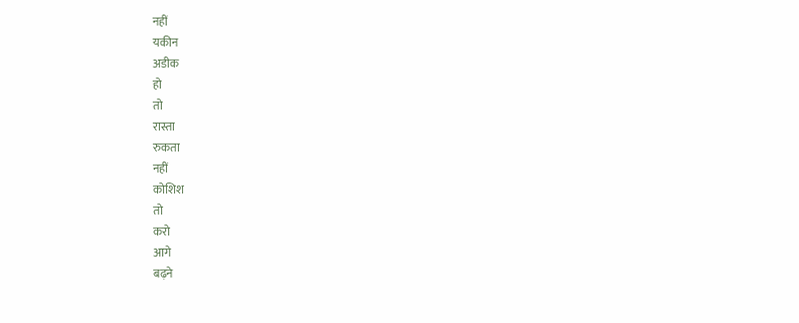नहीं
यकीन
अडीक
हो
तो
रास्ता
रुकता
नहीं
कोशिश
तो
करो
आगे
बढ़ने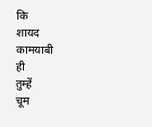कि
शायद
कामयाबी
ही
तुम्हें
चूम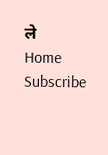ले
Home
Subscribe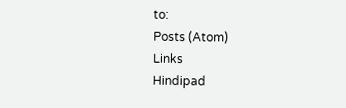to:
Posts (Atom)
Links
Hindipad